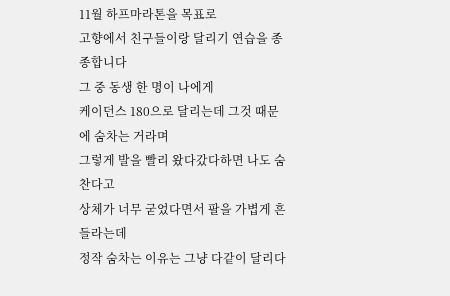11월 하프마라톤을 목표로
고향에서 친구들이랑 달리기 연습을 종종합니다
그 중 동생 한 명이 나에게
케이던스 180으로 달리는데 그것 때문에 숨차는 거라며
그렇게 발을 빨리 왔다갔다하면 나도 숨찬다고
상체가 너무 굳었다면서 팔을 가볍게 흔들라는데
정작 숨차는 이유는 그냥 다같이 달리다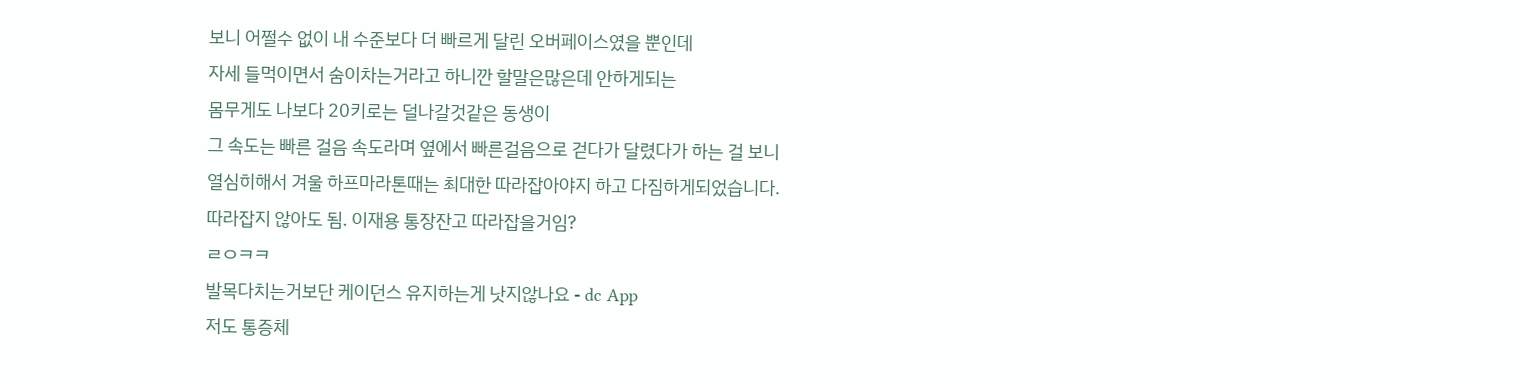보니 어쩔수 없이 내 수준보다 더 빠르게 달린 오버페이스였을 뿐인데
자세 들먹이면서 숨이차는거라고 하니깐 할말은많은데 안하게되는
몸무게도 나보다 20키로는 덜나갈것같은 동생이
그 속도는 빠른 걸음 속도라며 옆에서 빠른걸음으로 걷다가 달렸다가 하는 걸 보니
열심히해서 겨울 하프마라톤때는 최대한 따라잡아야지 하고 다짐하게되었습니다.
따라잡지 않아도 됨. 이재용 통장잔고 따라잡을거임?
ㄹㅇㅋㅋ
발목다치는거보단 케이던스 유지하는게 낫지않나요 - dc App
저도 통증체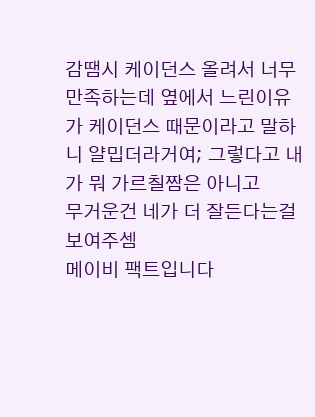감땜시 케이던스 올려서 너무 만족하는데 옆에서 느린이유가 케이던스 때문이라고 말하니 얄밉더라거여; 그렇다고 내가 뭐 가르칠짬은 아니고
무거운건 네가 더 잘든다는걸 보여주셈
메이비 팩트입니다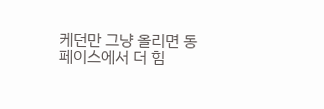케던만 그냥 올리면 동페이스에서 더 힘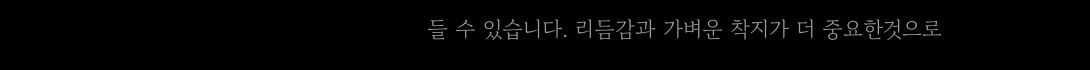들 수 있습니다. 리듬감과 가벼운 착지가 더 중요한것으로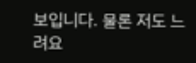보입니다. 물론 저도 느려요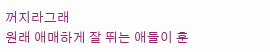꺼지라그래
원래 애매하게 잘 뛰는 애들이 훈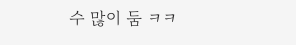수 많이 둠 ㅋㅋ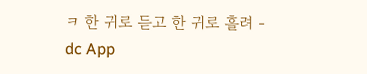ㅋ 한 귀로 듣고 한 귀로 흘려 - dc App